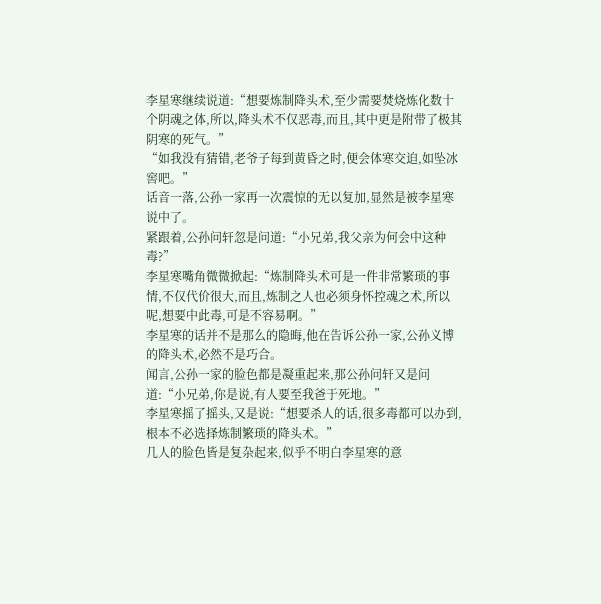李星寒继续说道:“想要炼制降头术,至少需要焚烧炼化数十个阴魂之体,所以,降头术不仅恶毒,而且,其中更是附带了极其阴寒的死气。”
“如我没有猜错,老爷子每到黄昏之时,便会体寒交迫,如坠冰窖吧。”
话音一落,公孙一家再一次震惊的无以复加,显然是被李星寒说中了。
紧跟着,公孙问轩忽是问道:“小兄弟,我父亲为何会中这种毒?”
李星寒嘴角微微掀起:“炼制降头术可是一件非常繁琐的事情,不仅代价很大,而且,炼制之人也必须身怀控魂之术,所以呢,想要中此毒,可是不容易啊。”
李星寒的话并不是那么的隐晦,他在告诉公孙一家,公孙义博的降头术,必然不是巧合。
闻言,公孙一家的脸色都是凝重起来,那公孙问轩又是问道:“小兄弟,你是说,有人要至我爸于死地。”
李星寒摇了摇头,又是说:“想要杀人的话,很多毒都可以办到,根本不必选择炼制繁琐的降头术。”
几人的脸色皆是复杂起来,似乎不明白李星寒的意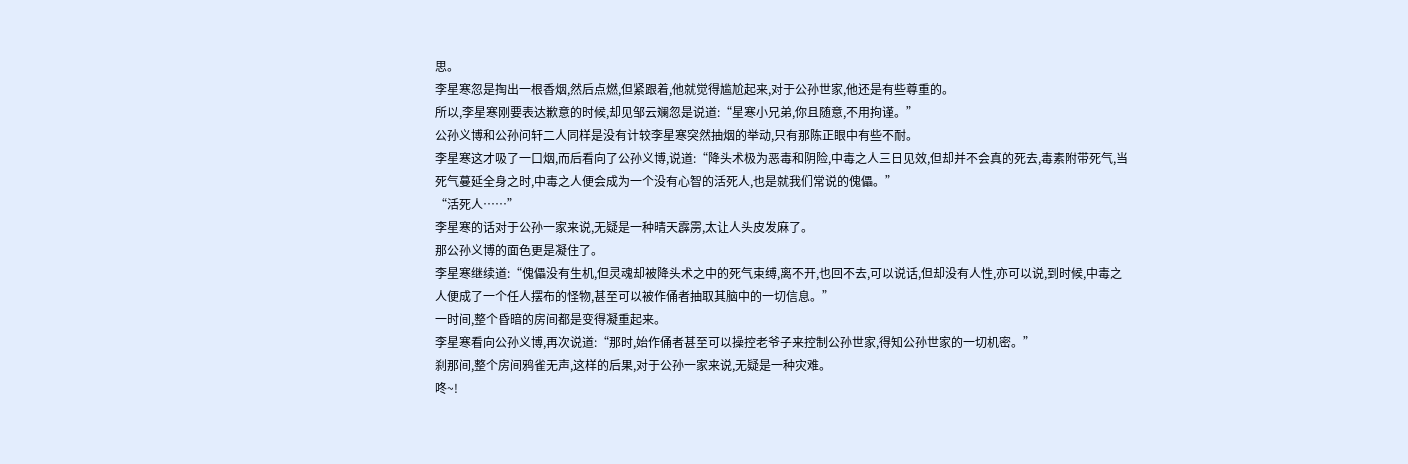思。
李星寒忽是掏出一根香烟,然后点燃,但紧跟着,他就觉得尴尬起来,对于公孙世家,他还是有些尊重的。
所以,李星寒刚要表达歉意的时候,却见邹云斓忽是说道:“星寒小兄弟,你且随意,不用拘谨。”
公孙义博和公孙问轩二人同样是没有计较李星寒突然抽烟的举动,只有那陈正眼中有些不耐。
李星寒这才吸了一口烟,而后看向了公孙义博,说道:“降头术极为恶毒和阴险,中毒之人三日见效,但却并不会真的死去,毒素附带死气,当死气蔓延全身之时,中毒之人便会成为一个没有心智的活死人,也是就我们常说的傀儡。”
“活死人……”
李星寒的话对于公孙一家来说,无疑是一种晴天霹雳,太让人头皮发麻了。
那公孙义博的面色更是凝住了。
李星寒继续道:“傀儡没有生机,但灵魂却被降头术之中的死气束缚,离不开,也回不去,可以说话,但却没有人性,亦可以说,到时候,中毒之人便成了一个任人摆布的怪物,甚至可以被作俑者抽取其脑中的一切信息。”
一时间,整个昏暗的房间都是变得凝重起来。
李星寒看向公孙义博,再次说道:“那时,始作俑者甚至可以操控老爷子来控制公孙世家,得知公孙世家的一切机密。”
刹那间,整个房间鸦雀无声,这样的后果,对于公孙一家来说,无疑是一种灾难。
咚~!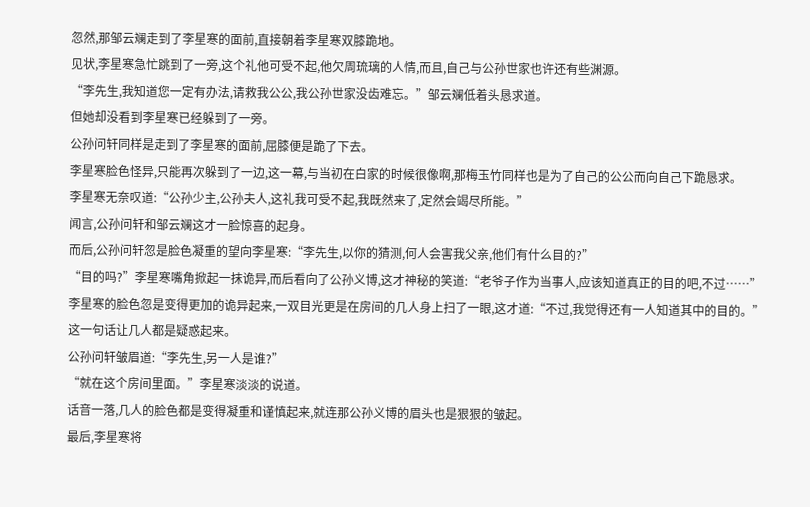忽然,那邹云斓走到了李星寒的面前,直接朝着李星寒双膝跪地。
见状,李星寒急忙跳到了一旁,这个礼他可受不起,他欠周琉璃的人情,而且,自己与公孙世家也许还有些渊源。
“李先生,我知道您一定有办法,请救我公公,我公孙世家没齿难忘。”邹云斓低着头恳求道。
但她却没看到李星寒已经躲到了一旁。
公孙问轩同样是走到了李星寒的面前,屈膝便是跪了下去。
李星寒脸色怪异,只能再次躲到了一边,这一幕,与当初在白家的时候很像啊,那梅玉竹同样也是为了自己的公公而向自己下跪恳求。
李星寒无奈叹道:“公孙少主,公孙夫人,这礼我可受不起,我既然来了,定然会竭尽所能。”
闻言,公孙问轩和邹云斓这才一脸惊喜的起身。
而后,公孙问轩忽是脸色凝重的望向李星寒:“李先生,以你的猜测,何人会害我父亲,他们有什么目的?”
“目的吗?”李星寒嘴角掀起一抹诡异,而后看向了公孙义博,这才神秘的笑道:“老爷子作为当事人,应该知道真正的目的吧,不过……”
李星寒的脸色忽是变得更加的诡异起来,一双目光更是在房间的几人身上扫了一眼,这才道:“不过,我觉得还有一人知道其中的目的。”
这一句话让几人都是疑惑起来。
公孙问轩皱眉道:“李先生,另一人是谁?”
“就在这个房间里面。”李星寒淡淡的说道。
话音一落,几人的脸色都是变得凝重和谨慎起来,就连那公孙义博的眉头也是狠狠的皱起。
最后,李星寒将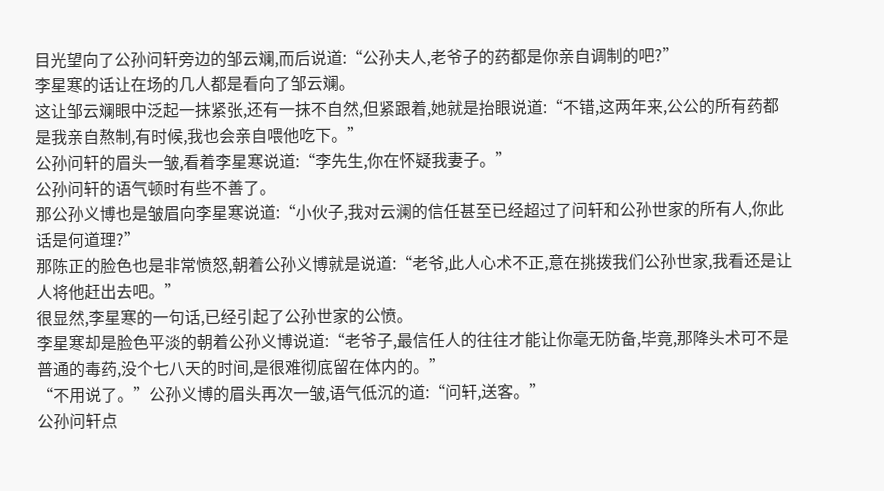目光望向了公孙问轩旁边的邹云斓,而后说道:“公孙夫人,老爷子的药都是你亲自调制的吧?”
李星寒的话让在场的几人都是看向了邹云斓。
这让邹云斓眼中泛起一抹紧张,还有一抹不自然,但紧跟着,她就是抬眼说道:“不错,这两年来,公公的所有药都是我亲自熬制,有时候,我也会亲自喂他吃下。”
公孙问轩的眉头一皱,看着李星寒说道:“李先生,你在怀疑我妻子。”
公孙问轩的语气顿时有些不善了。
那公孙义博也是皱眉向李星寒说道:“小伙子,我对云澜的信任甚至已经超过了问轩和公孙世家的所有人,你此话是何道理?”
那陈正的脸色也是非常愤怒,朝着公孙义博就是说道:“老爷,此人心术不正,意在挑拨我们公孙世家,我看还是让人将他赶出去吧。”
很显然,李星寒的一句话,已经引起了公孙世家的公愤。
李星寒却是脸色平淡的朝着公孙义博说道:“老爷子,最信任人的往往才能让你毫无防备,毕竟,那降头术可不是普通的毒药,没个七八天的时间,是很难彻底留在体内的。”
“不用说了。”公孙义博的眉头再次一皱,语气低沉的道:“问轩,送客。”
公孙问轩点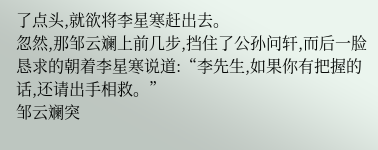了点头,就欲将李星寒赶出去。
忽然,那邹云斓上前几步,挡住了公孙问轩,而后一脸恳求的朝着李星寒说道:“李先生,如果你有把握的话,还请出手相救。”
邹云斓突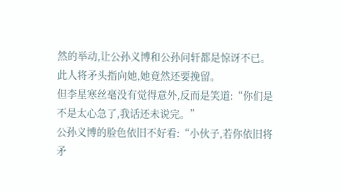然的举动,让公孙义博和公孙问轩都是惊讶不已。
此人将矛头指向她,她竟然还要挽留。
但李星寒丝毫没有觉得意外,反而是笑道:“你们是不是太心急了,我话还未说完。”
公孙义博的脸色依旧不好看:“小伙子,若你依旧将矛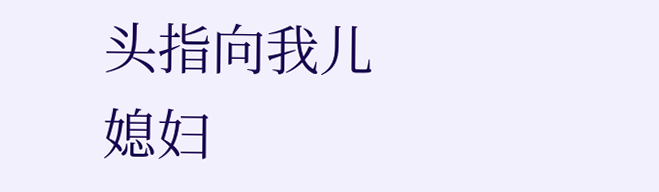头指向我儿媳妇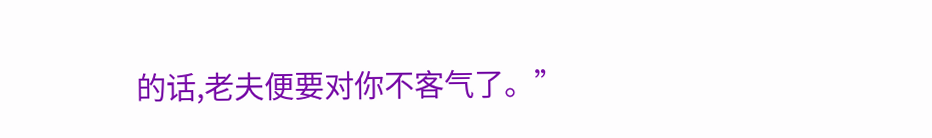的话,老夫便要对你不客气了。”